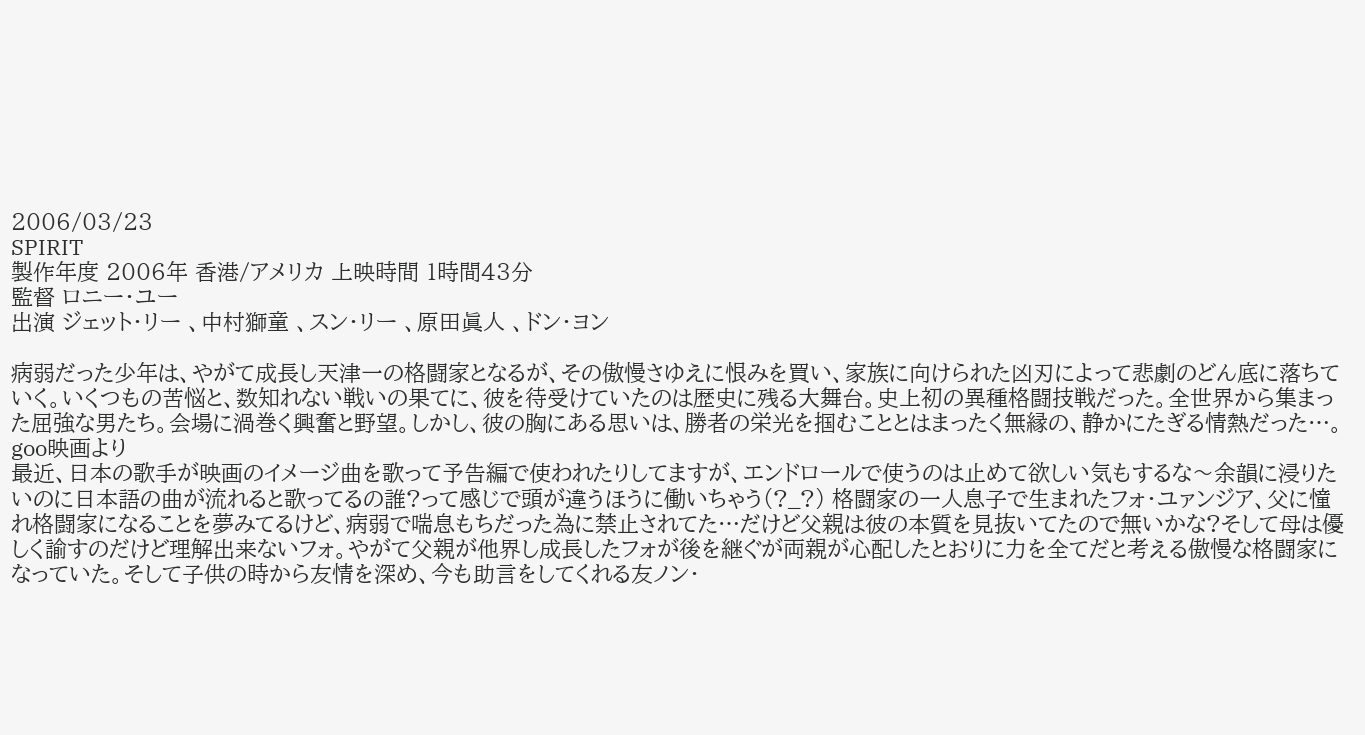2006/03/23
SPIRIT
製作年度 2006年 香港/アメリカ 上映時間 1時間43分
監督 ロニー・ユー
出演 ジェット・リー 、中村獅童 、スン・リー 、原田眞人 、ドン・ヨン

病弱だった少年は、やがて成長し天津一の格闘家となるが、その傲慢さゆえに恨みを買い、家族に向けられた凶刃によって悲劇のどん底に落ちていく。いくつもの苦悩と、数知れない戦いの果てに、彼を待受けていたのは歴史に残る大舞台。史上初の異種格闘技戦だった。全世界から集まった屈強な男たち。会場に渦巻く興奮と野望。しかし、彼の胸にある思いは、勝者の栄光を掴むこととはまったく無縁の、静かにたぎる情熱だった…。
goo映画より
最近、日本の歌手が映画のイメージ曲を歌って予告編で使われたりしてますが、エンドロールで使うのは止めて欲しい気もするな〜余韻に浸りたいのに日本語の曲が流れると歌ってるの誰?って感じで頭が違うほうに働いちゃう(?_?) 格闘家の一人息子で生まれたフォ・ユァンジア、父に憧れ格闘家になることを夢みてるけど、病弱で喘息もちだった為に禁止されてた…だけど父親は彼の本質を見抜いてたので無いかな?そして母は優しく諭すのだけど理解出来ないフォ。やがて父親が他界し成長したフォが後を継ぐが両親が心配したとおりに力を全てだと考える傲慢な格闘家になっていた。そして子供の時から友情を深め、今も助言をしてくれる友ノン・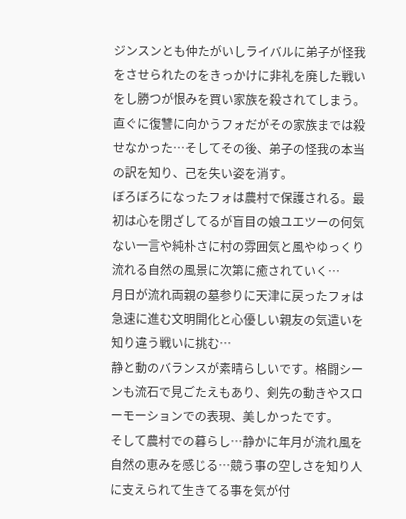ジンスンとも仲たがいしライバルに弟子が怪我をさせられたのをきっかけに非礼を廃した戦いをし勝つが恨みを買い家族を殺されてしまう。直ぐに復讐に向かうフォだがその家族までは殺せなかった…そしてその後、弟子の怪我の本当の訳を知り、己を失い姿を消す。
ぼろぼろになったフォは農村で保護される。最初は心を閉ざしてるが盲目の娘ユエツーの何気ない一言や純朴さに村の雰囲気と風やゆっくり流れる自然の風景に次第に癒されていく…
月日が流れ両親の墓参りに天津に戻ったフォは急速に進む文明開化と心優しい親友の気遣いを知り違う戦いに挑む…
静と動のバランスが素晴らしいです。格闘シーンも流石で見ごたえもあり、剣先の動きやスローモーションでの表現、美しかったです。
そして農村での暮らし…静かに年月が流れ風を自然の恵みを感じる…競う事の空しさを知り人に支えられて生きてる事を気が付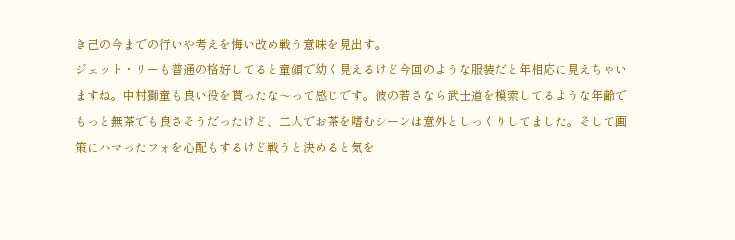き己の今までの行いや考えを悔い改め戦う意味を見出す。
ジェット・リーも普通の格好してると童顔で幼く見えるけど今回のような服装だと年相応に見えちゃいますね。中村獅童も良い役を貰ったな〜って感じです。彼の若さなら武士道を模索してるような年齢でもっと無茶でも良さそうだったけど、二人でお茶を嗜むシーンは意外としっくりしてました。そして画策にハマったフォを心配もするけど戦うと決めると気を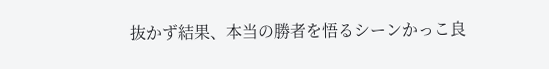抜かず結果、本当の勝者を悟るシーンかっこ良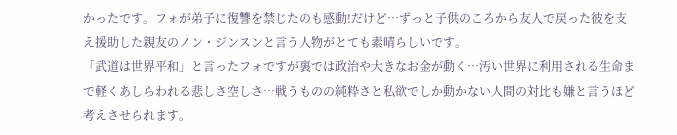かったです。フォが弟子に復讐を禁じたのも感動!だけど…ずっと子供のころから友人で戻った彼を支え援助した親友のノン・ジンスンと言う人物がとても素晴らしいです。
「武道は世界平和」と言ったフォですが裏では政治や大きなお金が動く…汚い世界に利用される生命まで軽くあしらわれる悲しさ空しさ…戦うものの純粋さと私欲でしか動かない人間の対比も嫌と言うほど考えさせられます。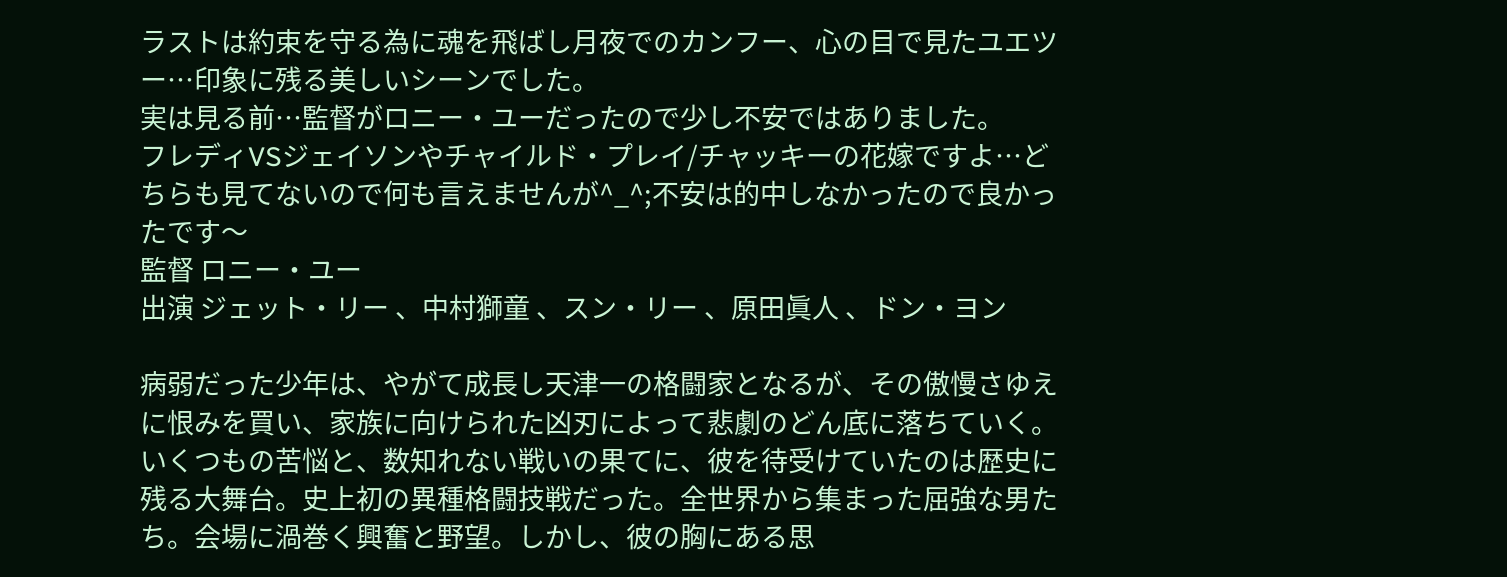ラストは約束を守る為に魂を飛ばし月夜でのカンフー、心の目で見たユエツー…印象に残る美しいシーンでした。
実は見る前…監督がロニー・ユーだったので少し不安ではありました。
フレディVSジェイソンやチャイルド・プレイ/チャッキーの花嫁ですよ…どちらも見てないので何も言えませんが^_^;不安は的中しなかったので良かったです〜
監督 ロニー・ユー
出演 ジェット・リー 、中村獅童 、スン・リー 、原田眞人 、ドン・ヨン

病弱だった少年は、やがて成長し天津一の格闘家となるが、その傲慢さゆえに恨みを買い、家族に向けられた凶刃によって悲劇のどん底に落ちていく。いくつもの苦悩と、数知れない戦いの果てに、彼を待受けていたのは歴史に残る大舞台。史上初の異種格闘技戦だった。全世界から集まった屈強な男たち。会場に渦巻く興奮と野望。しかし、彼の胸にある思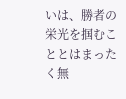いは、勝者の栄光を掴むこととはまったく無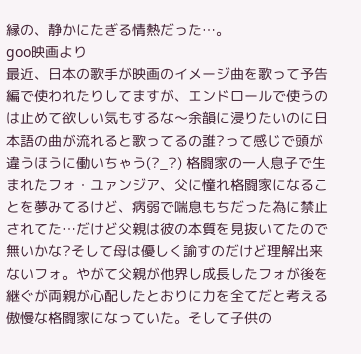縁の、静かにたぎる情熱だった…。
goo映画より
最近、日本の歌手が映画のイメージ曲を歌って予告編で使われたりしてますが、エンドロールで使うのは止めて欲しい気もするな〜余韻に浸りたいのに日本語の曲が流れると歌ってるの誰?って感じで頭が違うほうに働いちゃう(?_?) 格闘家の一人息子で生まれたフォ・ユァンジア、父に憧れ格闘家になることを夢みてるけど、病弱で喘息もちだった為に禁止されてた…だけど父親は彼の本質を見抜いてたので無いかな?そして母は優しく諭すのだけど理解出来ないフォ。やがて父親が他界し成長したフォが後を継ぐが両親が心配したとおりに力を全てだと考える傲慢な格闘家になっていた。そして子供の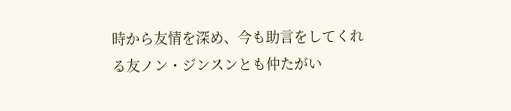時から友情を深め、今も助言をしてくれる友ノン・ジンスンとも仲たがい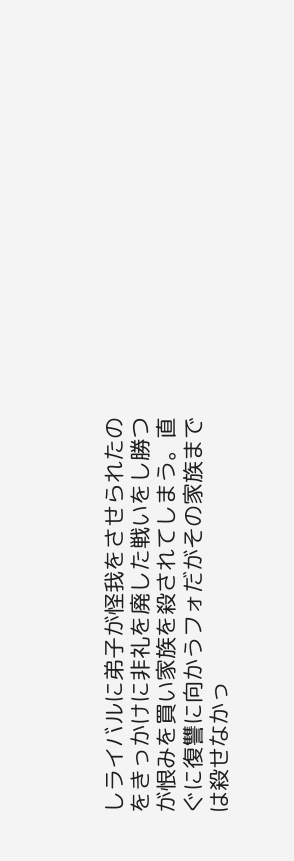しライバルに弟子が怪我をさせられたのをきっかけに非礼を廃した戦いをし勝つが恨みを買い家族を殺されてしまう。直ぐに復讐に向かうフォだがその家族までは殺せなかっ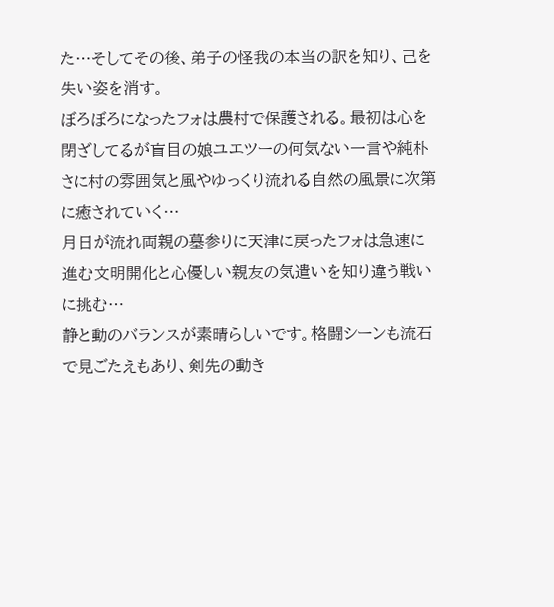た…そしてその後、弟子の怪我の本当の訳を知り、己を失い姿を消す。
ぼろぼろになったフォは農村で保護される。最初は心を閉ざしてるが盲目の娘ユエツーの何気ない一言や純朴さに村の雰囲気と風やゆっくり流れる自然の風景に次第に癒されていく…
月日が流れ両親の墓参りに天津に戻ったフォは急速に進む文明開化と心優しい親友の気遣いを知り違う戦いに挑む…
静と動のバランスが素晴らしいです。格闘シーンも流石で見ごたえもあり、剣先の動き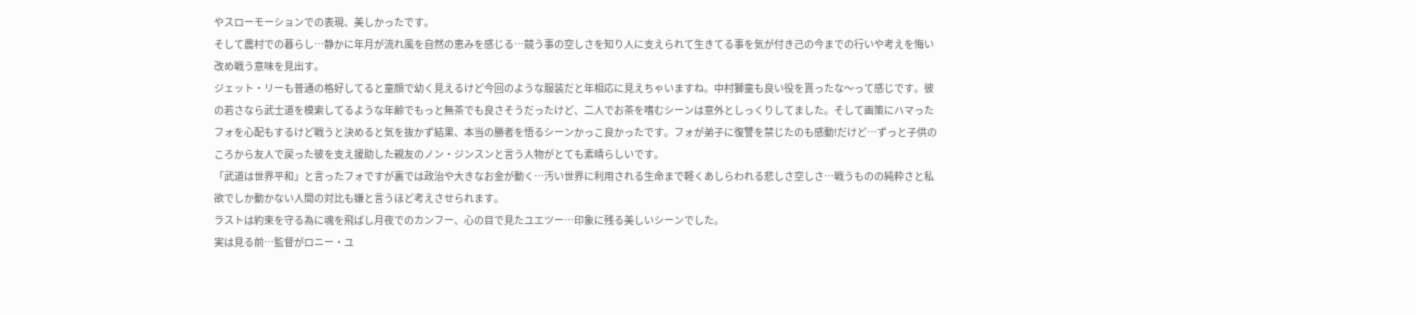やスローモーションでの表現、美しかったです。
そして農村での暮らし…静かに年月が流れ風を自然の恵みを感じる…競う事の空しさを知り人に支えられて生きてる事を気が付き己の今までの行いや考えを悔い改め戦う意味を見出す。
ジェット・リーも普通の格好してると童顔で幼く見えるけど今回のような服装だと年相応に見えちゃいますね。中村獅童も良い役を貰ったな〜って感じです。彼の若さなら武士道を模索してるような年齢でもっと無茶でも良さそうだったけど、二人でお茶を嗜むシーンは意外としっくりしてました。そして画策にハマったフォを心配もするけど戦うと決めると気を抜かず結果、本当の勝者を悟るシーンかっこ良かったです。フォが弟子に復讐を禁じたのも感動!だけど…ずっと子供のころから友人で戻った彼を支え援助した親友のノン・ジンスンと言う人物がとても素晴らしいです。
「武道は世界平和」と言ったフォですが裏では政治や大きなお金が動く…汚い世界に利用される生命まで軽くあしらわれる悲しさ空しさ…戦うものの純粋さと私欲でしか動かない人間の対比も嫌と言うほど考えさせられます。
ラストは約束を守る為に魂を飛ばし月夜でのカンフー、心の目で見たユエツー…印象に残る美しいシーンでした。
実は見る前…監督がロニー・ユ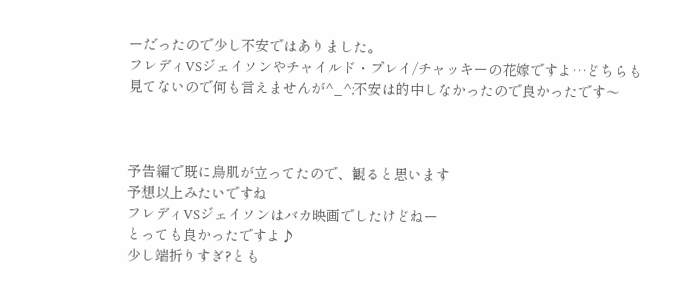ーだったので少し不安ではありました。
フレディVSジェイソンやチャイルド・プレイ/チャッキーの花嫁ですよ…どちらも見てないので何も言えませんが^_^;不安は的中しなかったので良かったです〜



予告編で既に鳥肌が立ってたので、観ると思います
予想以上みたいですね
フレディVSジェイソンはバカ映画でしたけどねー
とっても良かったですよ♪
少し端折りすぎ?とも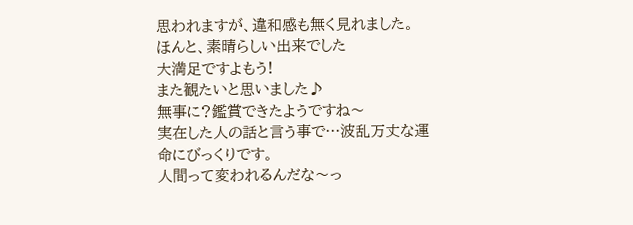思われますが、違和感も無く見れました。
ほんと、素晴らしい出来でした
大満足ですよもう!
また観たいと思いました♪
無事に?鑑賞できたようですね〜
実在した人の話と言う事で…波乱万丈な運命にびっくりです。
人間って変われるんだな〜っ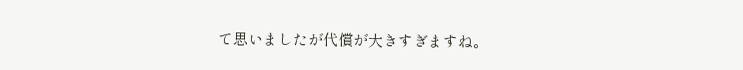て思いましたが代償が大きすぎますね。